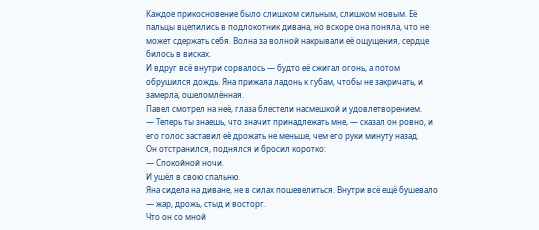Каждое прикосновение было слишком сильным, слишком новым. Её пальцы вцепились в подлокотник дивана, но вскоре она поняла, что не может сдержать себя. Волна за волной накрывали её ощущения, сердце билось в висках.
И вдруг всё внутри сорвалось — будто её сжигал огонь, а потом обрушился дождь. Яна прижала ладонь к губам, чтобы не закричать, и замерла, ошеломлённая.
Павел смотрел на неё, глаза блестели насмешкой и удовлетворением.
— Теперь ты знаешь, что значит принадлежать мне, — сказал он ровно, и его голос заставил её дрожать не меньше, чем его руки минуту назад.
Он отстранился, поднялся и бросил коротко:
— Спокойной ночи.
И ушёл в свою спальню.
Яна сидела на диване, не в силах пошевелиться. Внутри всё ещё бушевало — жар, дрожь, стыд и восторг.
Что он со мной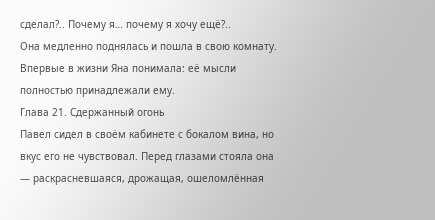сделал?.. Почему я… почему я хочу ещё?..
Она медленно поднялась и пошла в свою комнату. Впервые в жизни Яна понимала: её мысли полностью принадлежали ему.
Глава 21. Сдержанный огонь
Павел сидел в своём кабинете с бокалом вина, но вкус его не чувствовал. Перед глазами стояла она — раскрасневшаяся, дрожащая, ошеломлённая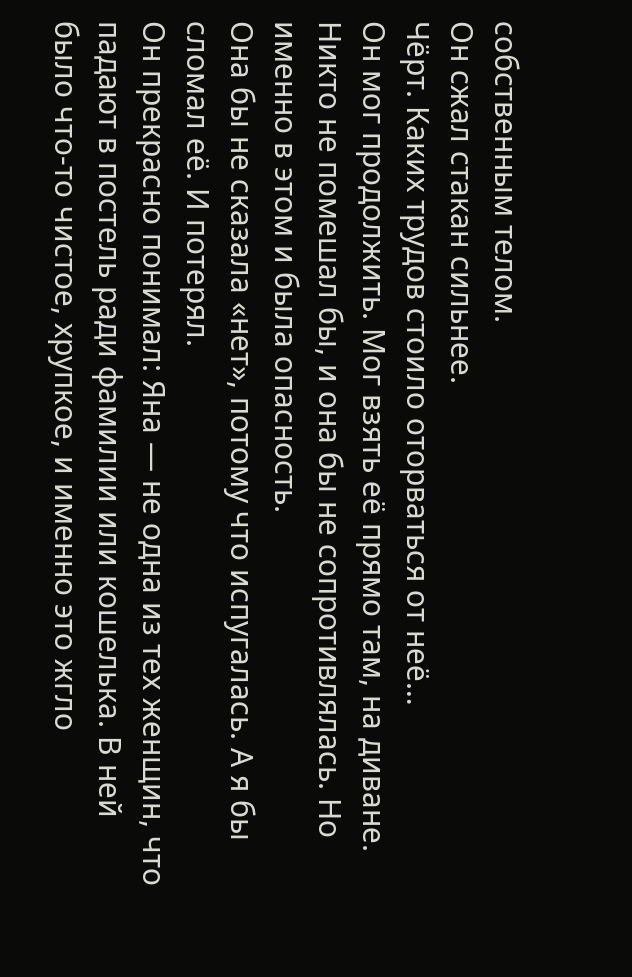собственным телом.
Он сжал стакан сильнее.
Чёрт. Каких трудов стоило оторваться от неё…
Он мог продолжить. Мог взять её прямо там, на диване. Никто не помешал бы, и она бы не сопротивлялась. Но именно в этом и была опасность.
Она бы не сказала «нет», потому что испугалась. А я бы сломал её. И потерял.
Он прекрасно понимал: Яна — не одна из тех женщин, что падают в постель ради фамилии или кошелька. В ней было что-то чистое, хрупкое, и именно это жгло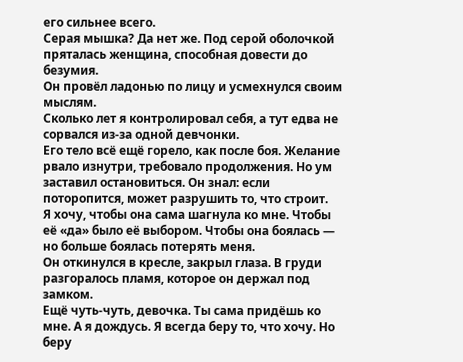его сильнее всего.
Серая мышка? Да нет же. Под серой оболочкой пряталась женщина, способная довести до безумия.
Он провёл ладонью по лицу и усмехнулся своим мыслям.
Сколько лет я контролировал себя, а тут едва не сорвался из-за одной девчонки.
Его тело всё ещё горело, как после боя. Желание рвало изнутри, требовало продолжения. Но ум заставил остановиться. Он знал: если поторопится, может разрушить то, что строит.
Я хочу, чтобы она сама шагнула ко мне. Чтобы её «да» было её выбором. Чтобы она боялась — но больше боялась потерять меня.
Он откинулся в кресле, закрыл глаза. В груди разгоралось пламя, которое он держал под замком.
Ещё чуть-чуть, девочка. Ты сама придёшь ко мне. А я дождусь. Я всегда беру то, что хочу. Но беру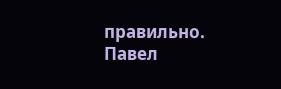правильно.
Павел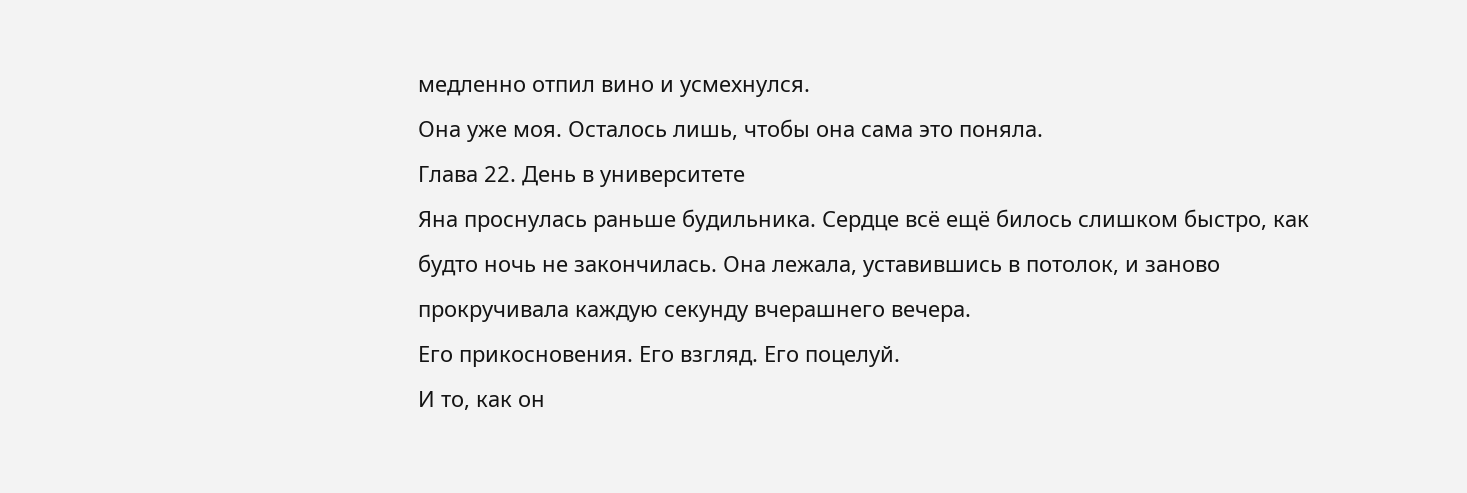медленно отпил вино и усмехнулся.
Она уже моя. Осталось лишь, чтобы она сама это поняла.
Глава 22. День в университете
Яна проснулась раньше будильника. Сердце всё ещё билось слишком быстро, как будто ночь не закончилась. Она лежала, уставившись в потолок, и заново прокручивала каждую секунду вчерашнего вечера.
Его прикосновения. Его взгляд. Его поцелуй.
И то, как он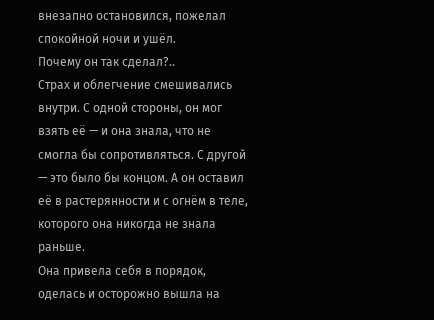внезапно остановился, пожелал спокойной ночи и ушёл.
Почему он так сделал?..
Страх и облегчение смешивались внутри. С одной стороны, он мог взять её — и она знала, что не смогла бы сопротивляться. С другой — это было бы концом. А он оставил её в растерянности и с огнём в теле, которого она никогда не знала раньше.
Она привела себя в порядок, оделась и осторожно вышла на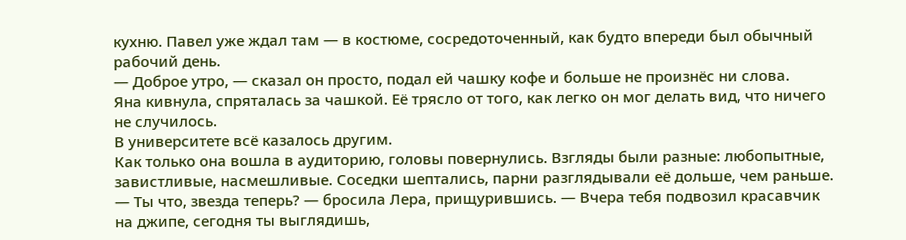кухню. Павел уже ждал там — в костюме, сосредоточенный, как будто впереди был обычный рабочий день.
— Доброе утро, — сказал он просто, подал ей чашку кофе и больше не произнёс ни слова.
Яна кивнула, спряталась за чашкой. Её трясло от того, как легко он мог делать вид, что ничего не случилось.
В университете всё казалось другим.
Как только она вошла в аудиторию, головы повернулись. Взгляды были разные: любопытные, завистливые, насмешливые. Соседки шептались, парни разглядывали её дольше, чем раньше.
— Ты что, звезда теперь? — бросила Лера, прищурившись. — Вчера тебя подвозил красавчик на джипе, сегодня ты выглядишь,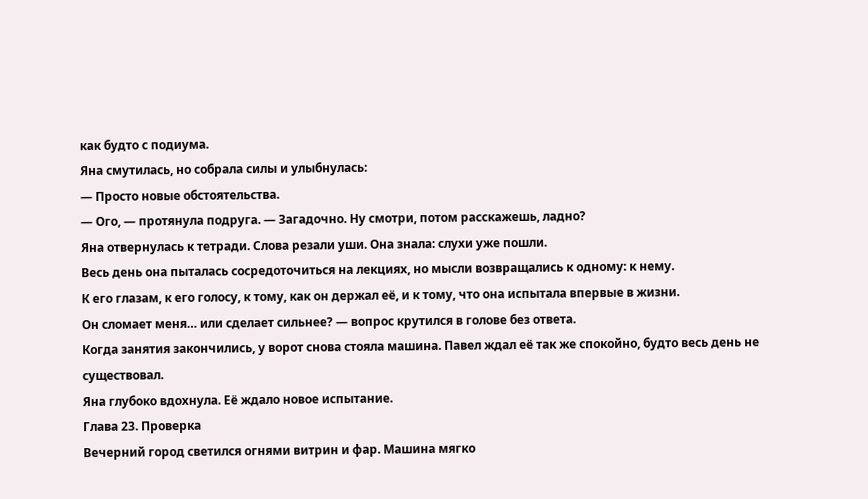как будто с подиума.
Яна смутилась, но собрала силы и улыбнулась:
— Просто новые обстоятельства.
— Ого, — протянула подруга. — Загадочно. Ну смотри, потом расскажешь, ладно?
Яна отвернулась к тетради. Слова резали уши. Она знала: слухи уже пошли.
Весь день она пыталась сосредоточиться на лекциях, но мысли возвращались к одному: к нему.
К его глазам, к его голосу, к тому, как он держал её, и к тому, что она испытала впервые в жизни.
Он сломает меня… или сделает сильнее? — вопрос крутился в голове без ответа.
Когда занятия закончились, у ворот снова стояла машина. Павел ждал её так же спокойно, будто весь день не существовал.
Яна глубоко вдохнула. Её ждало новое испытание.
Глава 23. Проверка
Вечерний город светился огнями витрин и фар. Машина мягко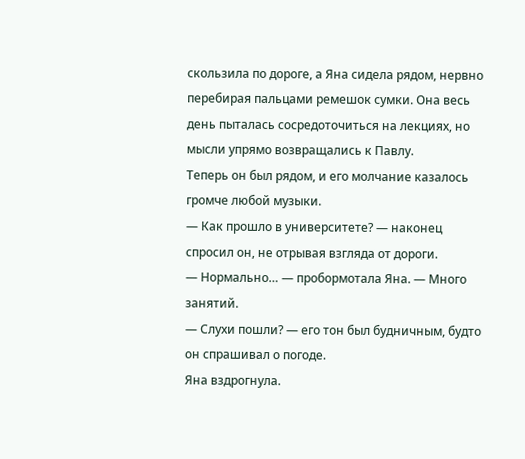скользила по дороге, а Яна сидела рядом, нервно перебирая пальцами ремешок сумки. Она весь день пыталась сосредоточиться на лекциях, но мысли упрямо возвращались к Павлу.
Теперь он был рядом, и его молчание казалось громче любой музыки.
— Как прошло в университете? — наконец спросил он, не отрывая взгляда от дороги.
— Нормально… — пробормотала Яна. — Много занятий.
— Слухи пошли? — его тон был будничным, будто он спрашивал о погоде.
Яна вздрогнула.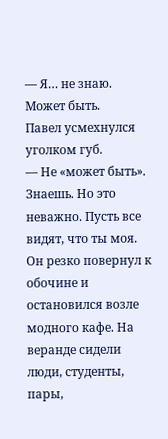— Я… не знаю. Может быть.
Павел усмехнулся уголком губ.
— Не «может быть». Знаешь. Но это неважно. Пусть все видят, что ты моя.
Он резко повернул к обочине и остановился возле модного кафе. На веранде сидели люди, студенты, пары,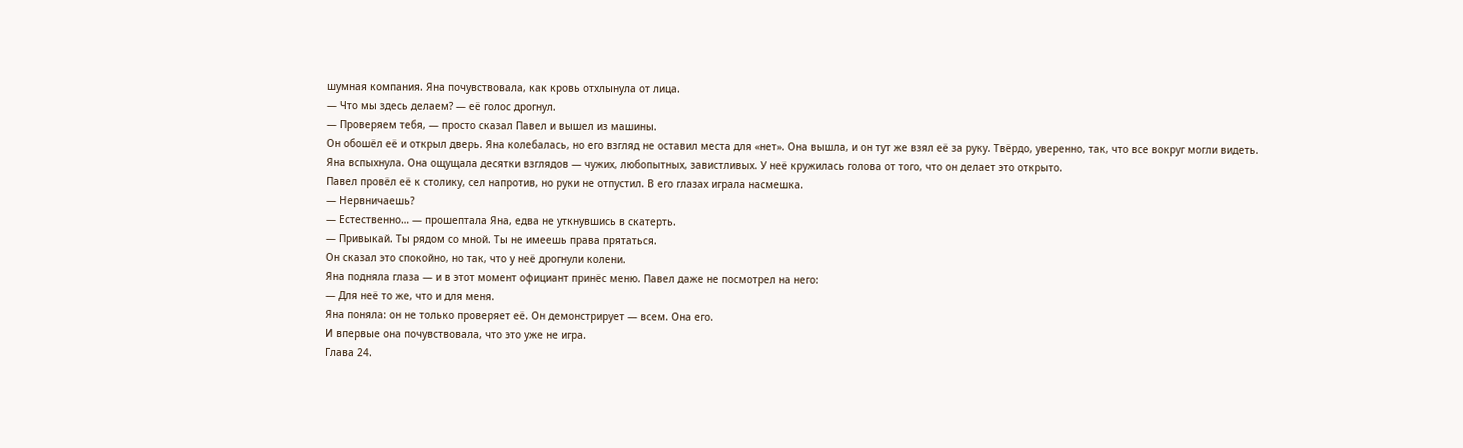шумная компания. Яна почувствовала, как кровь отхлынула от лица.
— Что мы здесь делаем? — её голос дрогнул.
— Проверяем тебя, — просто сказал Павел и вышел из машины.
Он обошёл её и открыл дверь. Яна колебалась, но его взгляд не оставил места для «нет». Она вышла, и он тут же взял её за руку. Твёрдо, уверенно, так, что все вокруг могли видеть.
Яна вспыхнула. Она ощущала десятки взглядов — чужих, любопытных, завистливых. У неё кружилась голова от того, что он делает это открыто.
Павел провёл её к столику, сел напротив, но руки не отпустил. В его глазах играла насмешка.
— Нервничаешь?
— Естественно… — прошептала Яна, едва не уткнувшись в скатерть.
— Привыкай. Ты рядом со мной. Ты не имеешь права прятаться.
Он сказал это спокойно, но так, что у неё дрогнули колени.
Яна подняла глаза — и в этот момент официант принёс меню. Павел даже не посмотрел на него:
— Для неё то же, что и для меня.
Яна поняла: он не только проверяет её. Он демонстрирует — всем. Она его.
И впервые она почувствовала, что это уже не игра.
Глава 24.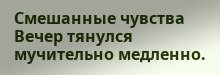Смешанные чувства
Вечер тянулся мучительно медленно.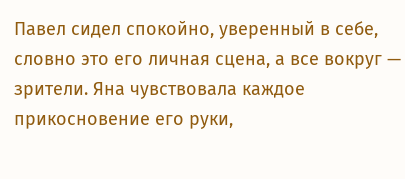Павел сидел спокойно, уверенный в себе, словно это его личная сцена, а все вокруг — зрители. Яна чувствовала каждое прикосновение его руки,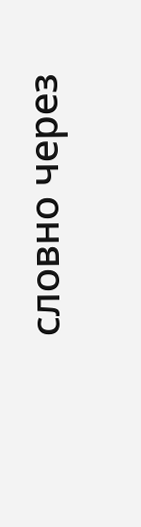словно через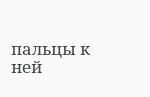пальцы к ней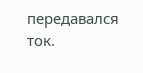передавался ток.